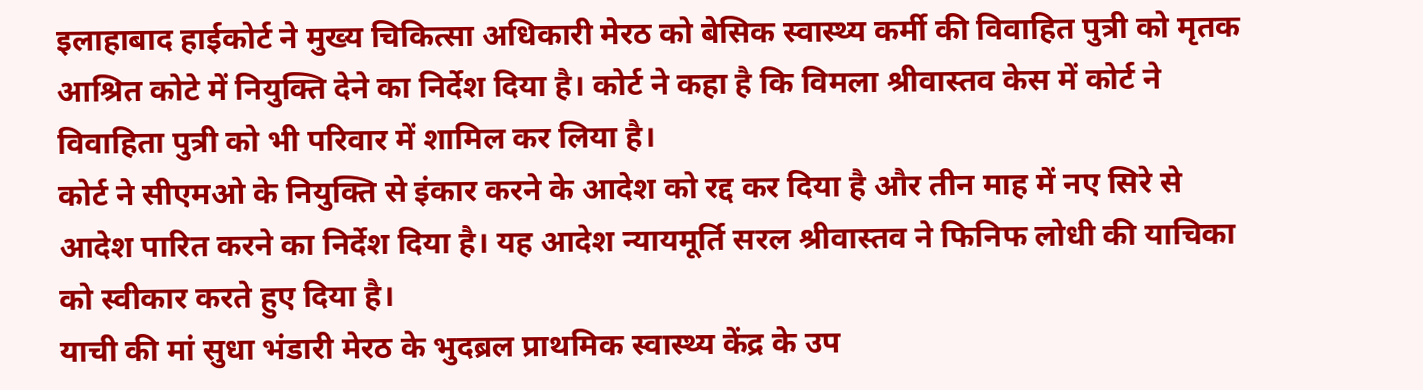इलाहाबाद हाईकोर्ट ने मुख्य चिकित्सा अधिकारी मेरठ को बेसिक स्वास्थ्य कर्मी की विवाहित पुत्री को मृतक आश्रित कोटे में नियुक्ति देने का निर्देश दिया है। कोर्ट ने कहा है कि विमला श्रीवास्तव केस में कोर्ट ने विवाहिता पुत्री को भी परिवार में शामिल कर लिया है।
कोर्ट ने सीएमओ के नियुक्ति से इंकार करने के आदेश को रद्द कर दिया है और तीन माह में नए सिरे से आदेश पारित करने का निर्देश दिया है। यह आदेश न्यायमूर्ति सरल श्रीवास्तव ने फिनिफ लोधी की याचिका को स्वीकार करते हुए दिया है।
याची की मां सुधा भंडारी मेरठ के भुदब्रल प्राथमिक स्वास्थ्य केंद्र के उप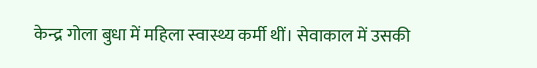केन्द्र गोला बुधा में महिला स्वास्थ्य कर्मी थीं। सेवाकाल में उसकी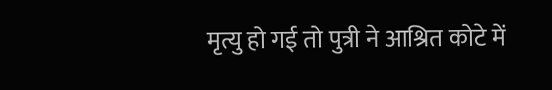मृत्यु हो गई तो पुत्री ने आश्रित कोटे में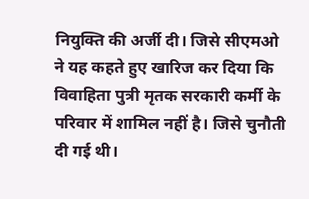नियुक्ति की अर्जी दी। जिसे सीएमओ ने यह कहते हुए खारिज कर दिया कि विवाहिता पुत्री मृतक सरकारी कर्मी के परिवार में शामिल नहीं है। जिसे चुनौती दी गई थी।